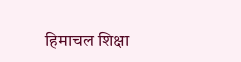हिमाचल शिक्षा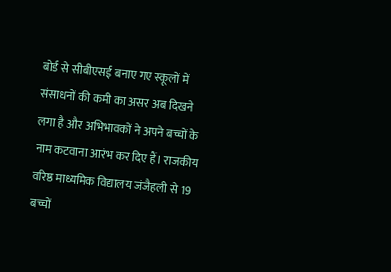बोर्ड से सीबीएसई बनाए गए स्कूलों में संसाधनों की कमी का असर अब दिखने लगा है और अभिभावकों ने अपने बच्चों के नाम कटवाना आरंभ कर दिए हैं। राजकीय वरिष्ठ माध्यमिक विद्यालय जंजैहली से 19 बच्चों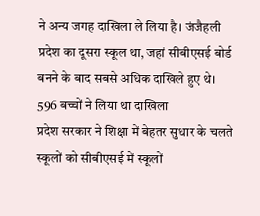ने अन्य जगह दाखिला ले लिया है। जंजैहली प्रदेश का दूसरा स्कूल था, जहां सीबीएसई बोर्ड बनने के बाद सबसे अधिक दाखिले हुए थे।
596 बच्चों ने लिया था दाखिला
प्रदेश सरकार ने शिक्षा में बेहतर सुधार के चलते स्कूलों को सीबीएसई में स्कूलों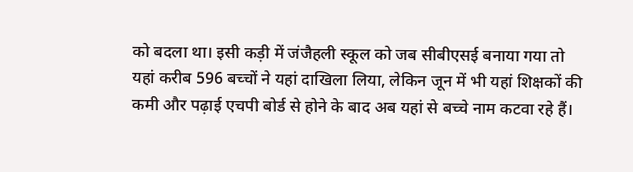को बदला था। इसी कड़ी में जंजैहली स्कूल को जब सीबीएसई बनाया गया तो यहां करीब 596 बच्चों ने यहां दाखिला लिया, लेकिन जून में भी यहां शिक्षकों की कमी और पढ़ाई एचपी बोर्ड से होने के बाद अब यहां से बच्चे नाम कटवा रहे हैं।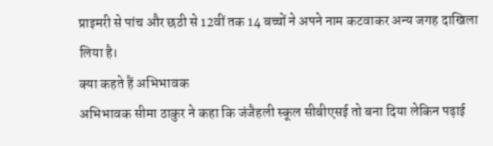प्राइमरी से पांच और छठी से 12वीं तक 14 बच्चों ने अपने नाम कटवाकर अन्य जगह दाखिला लिया है।
क्या कहते हैं अभिभावक
अभिभावक सीमा ठाकुर ने कहा कि जंजैहली स्कूल सीबीएसई तो बना दिया लेकिन पढ़ाई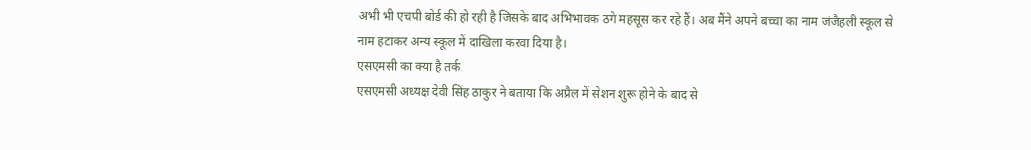अभी भी एचपी बोर्ड की हो रही है जिसके बाद अभिभावक ठगे महसूस कर रहे हैं। अब मैंने अपने बच्चा का नाम जंजैहली स्कूल से नाम हटाकर अन्य स्कूल में दाखिला करवा दिया है।
एसएमसी का क्या है तर्क
एसएमसी अध्यक्ष देवी सिंह ठाकुर ने बताया कि अप्रैल में सेशन शुरू होने के बाद से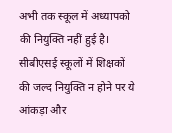अभी तक स्कूल में अध्यापको की नियुक्ति नहीं हुई है। सीबीएसई स्कूलों में शिक्षकों की जल्द नियुक्ति न होने पर ये आंकड़ा और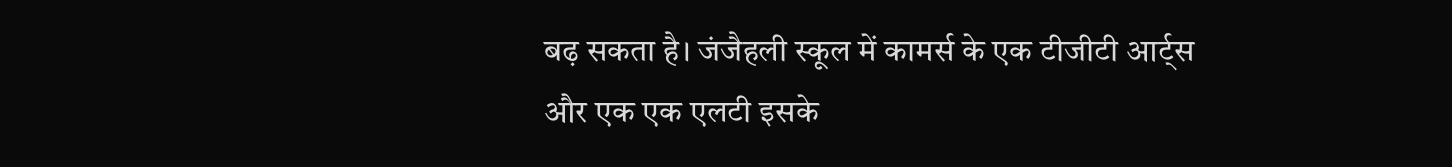बढ़ सकता है। जंजैहली स्कूल में कामर्स के एक टीजीटी आर्ट्स और एक एक एलटी इसके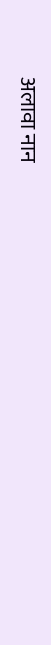अलावा नान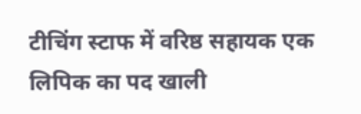टीचिंग स्टाफ में वरिष्ठ सहायक एक लिपिक का पद खाली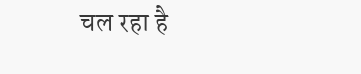चल रहा है